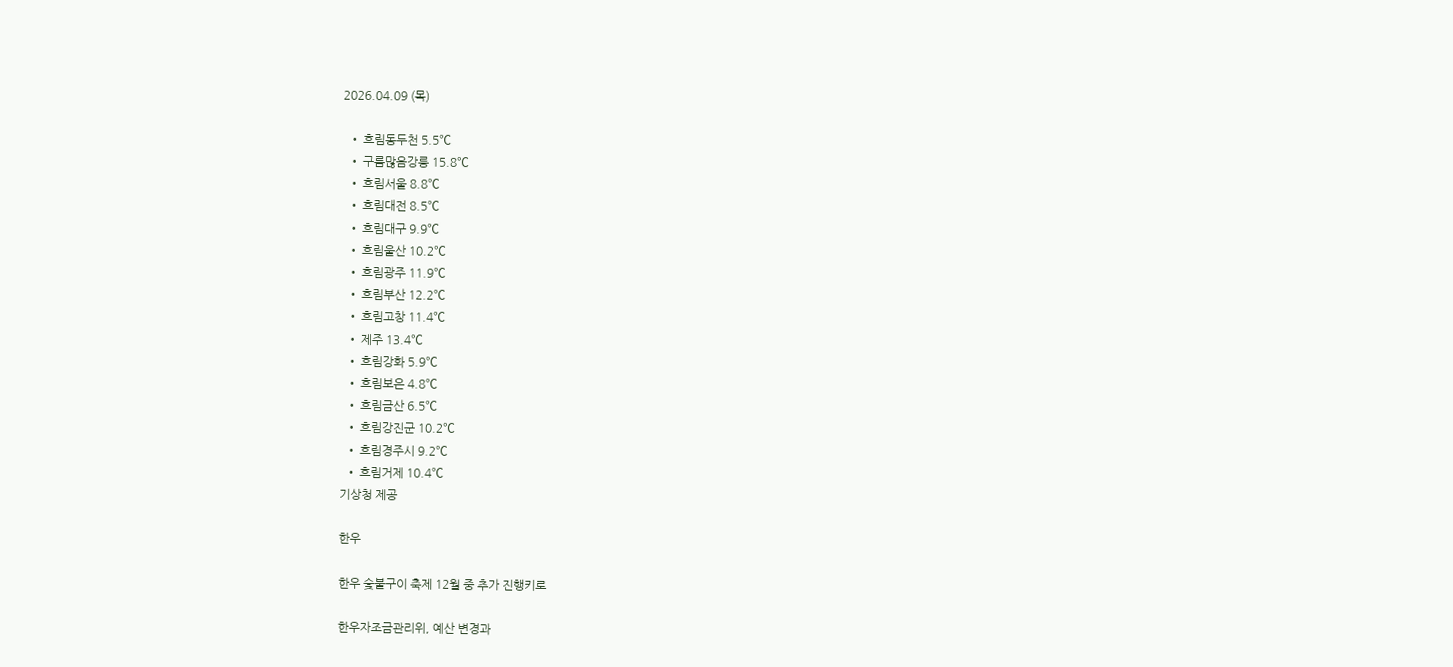2026.04.09 (목)

  • 흐림동두천 5.5℃
  • 구름많음강릉 15.8℃
  • 흐림서울 8.8℃
  • 흐림대전 8.5℃
  • 흐림대구 9.9℃
  • 흐림울산 10.2℃
  • 흐림광주 11.9℃
  • 흐림부산 12.2℃
  • 흐림고창 11.4℃
  • 제주 13.4℃
  • 흐림강화 5.9℃
  • 흐림보은 4.8℃
  • 흐림금산 6.5℃
  • 흐림강진군 10.2℃
  • 흐림경주시 9.2℃
  • 흐림거제 10.4℃
기상청 제공

한우

한우 숯불구이 축제 12월 중 추가 진행키로

한우자조금관리위, 예산 변경과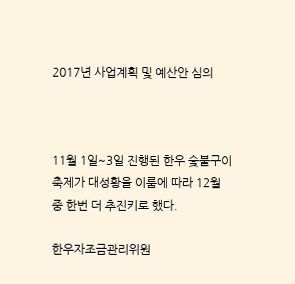2017년 사업계획 및 예산안 심의



11월 1일~3일 진행된 한우 숯불구이 축제가 대성황을 이룸에 따라 12월 중 한번 더 추진키로 했다.

한우자조금관리위원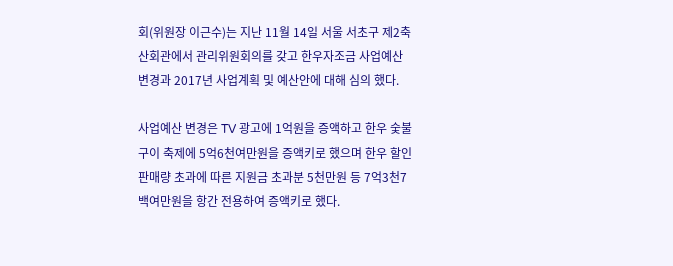회(위원장 이근수)는 지난 11월 14일 서울 서초구 제2축산회관에서 관리위원회의를 갖고 한우자조금 사업예산 변경과 2017년 사업계획 및 예산안에 대해 심의 했다.

사업예산 변경은 TV 광고에 1억원을 증액하고 한우 숯불구이 축제에 5억6천여만원을 증액키로 했으며 한우 할인판매량 초과에 따른 지원금 초과분 5천만원 등 7억3천7백여만원을 항간 전용하여 증액키로 했다.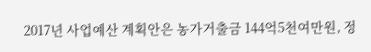2017년 사업예산 계획안은 농가거출금 144억5천여만원, 정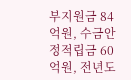부지원금 84억원, 수금안정적립금 60억원, 전년도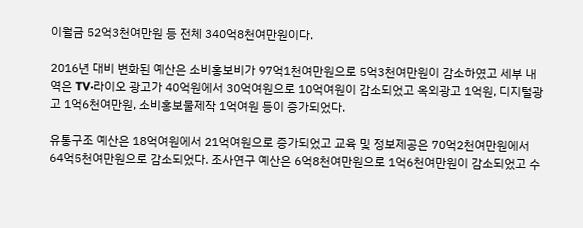이월금 52억3천여만원 등 전체 340억8천여만원이다.

2016년 대비 변화된 예산은 소비홍보비가 97억1천여만원으로 5억3천여만원이 감소하였고 세부 내역은 TV·라이오 광고가 40억원에서 30억여원으로 10억여원이 감소되었고 옥외광고 1억원, 디지털광고 1억6천여만원, 소비홍보물제작 1억여원 등이 증가되었다.

유통구조 예산은 18억여원에서 21억여원으로 증가되었고 교육 및 정보제공은 70억2천여만원에서 64억5천여만원으로 감소되었다. 조사연구 예산은 6억8천여만원으로 1억6천여만원이 감소되었고 수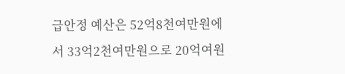급안정 예산은 52억8천여만원에서 33억2천여만원으로 20억여원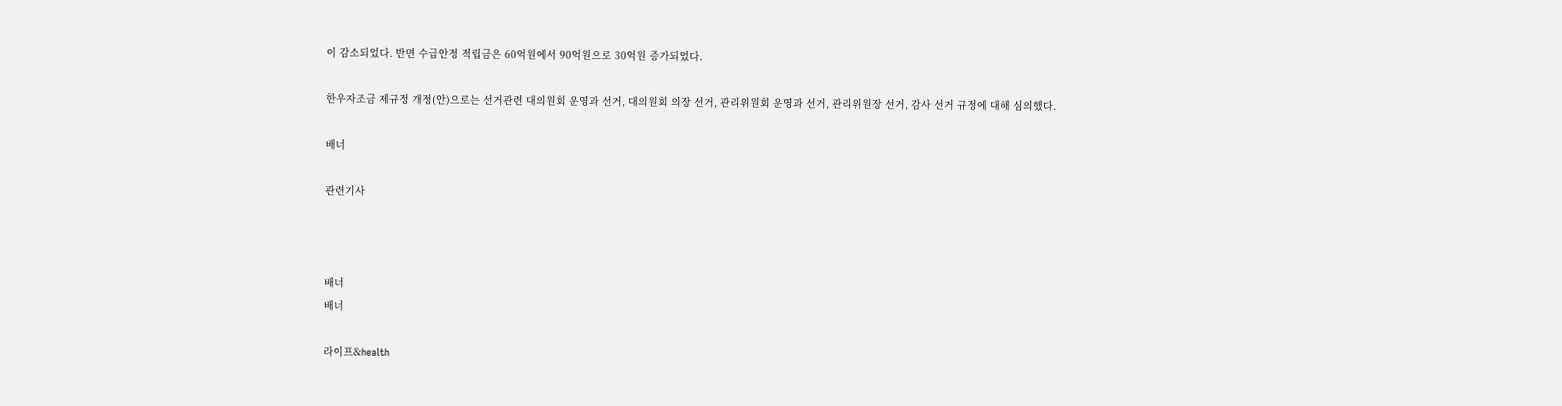이 감소되었다. 반면 수급안정 적립금은 60억원에서 90억원으로 30억원 증가되었다.

한우자조금 제규정 개정(안)으로는 선거관련 대의원회 운영과 선거, 대의원회 의장 선거, 관리위원회 운영과 선거, 관리위원장 선거, 감사 선거 규정에 대해 심의했다.

배너

관련기사



배너
배너

라이프&health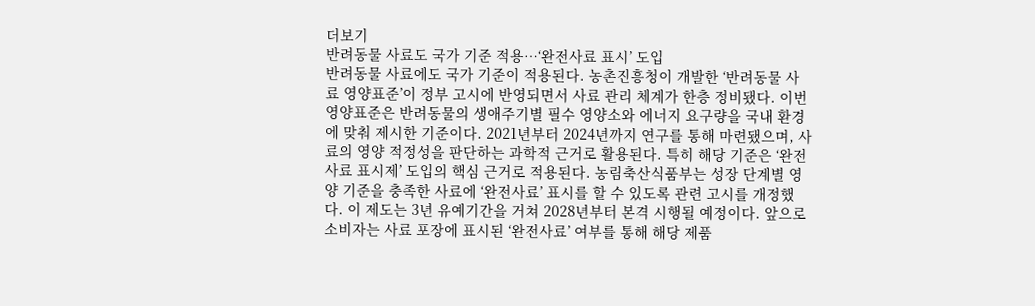더보기
반려동물 사료도 국가 기준 적용…‘완전사료 표시’ 도입
반려동물 사료에도 국가 기준이 적용된다. 농촌진흥청이 개발한 ‘반려동물 사료 영양표준’이 정부 고시에 반영되면서 사료 관리 체계가 한층 정비됐다. 이번 영양표준은 반려동물의 생애주기별 필수 영양소와 에너지 요구량을 국내 환경에 맞춰 제시한 기준이다. 2021년부터 2024년까지 연구를 통해 마련됐으며, 사료의 영양 적정성을 판단하는 과학적 근거로 활용된다. 특히 해당 기준은 ‘완전사료 표시제’ 도입의 핵심 근거로 적용된다. 농림축산식품부는 성장 단계별 영양 기준을 충족한 사료에 ‘완전사료’ 표시를 할 수 있도록 관련 고시를 개정했다. 이 제도는 3년 유예기간을 거쳐 2028년부터 본격 시행될 예정이다. 앞으로 소비자는 사료 포장에 표시된 ‘완전사료’ 여부를 통해 해당 제품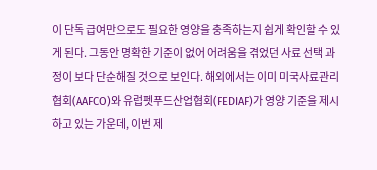이 단독 급여만으로도 필요한 영양을 충족하는지 쉽게 확인할 수 있게 된다. 그동안 명확한 기준이 없어 어려움을 겪었던 사료 선택 과정이 보다 단순해질 것으로 보인다. 해외에서는 이미 미국사료관리협회(AAFCO)와 유럽펫푸드산업협회(FEDIAF)가 영양 기준을 제시하고 있는 가운데, 이번 제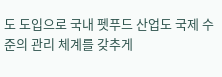도 도입으로 국내 펫푸드 산업도 국제 수준의 관리 체계를 갖추게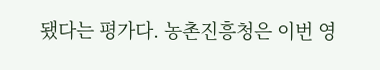됐다는 평가다. 농촌진흥청은 이번 영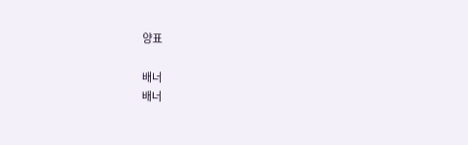양표

배너
배너